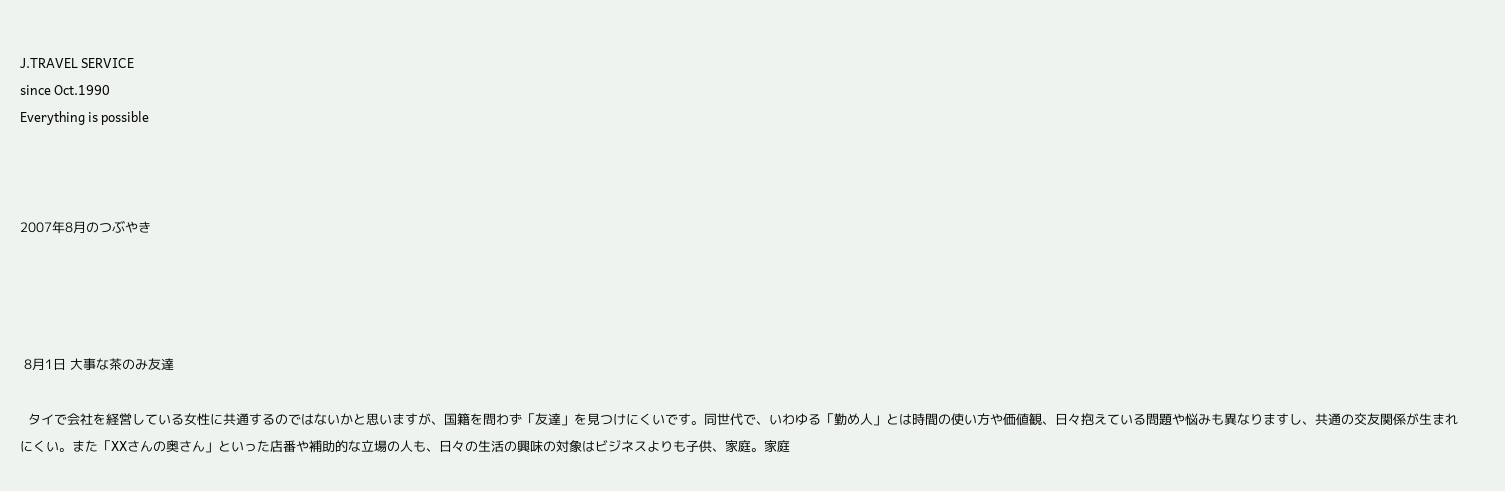J.TRAVEL SERVICE
since Oct.1990
Everything is possible



2007年8月のつぶやき




 8月1日 大事な茶のみ友達

  タイで会社を経営している女性に共通するのではないかと思いますが、国籍を問わず「友達」を見つけにくいです。同世代で、いわゆる「勤め人」とは時間の使い方や価値観、日々抱えている問題や悩みも異なりますし、共通の交友関係が生まれにくい。また「XXさんの奥さん」といった店番や補助的な立場の人も、日々の生活の興味の対象はビジネスよりも子供、家庭。家庭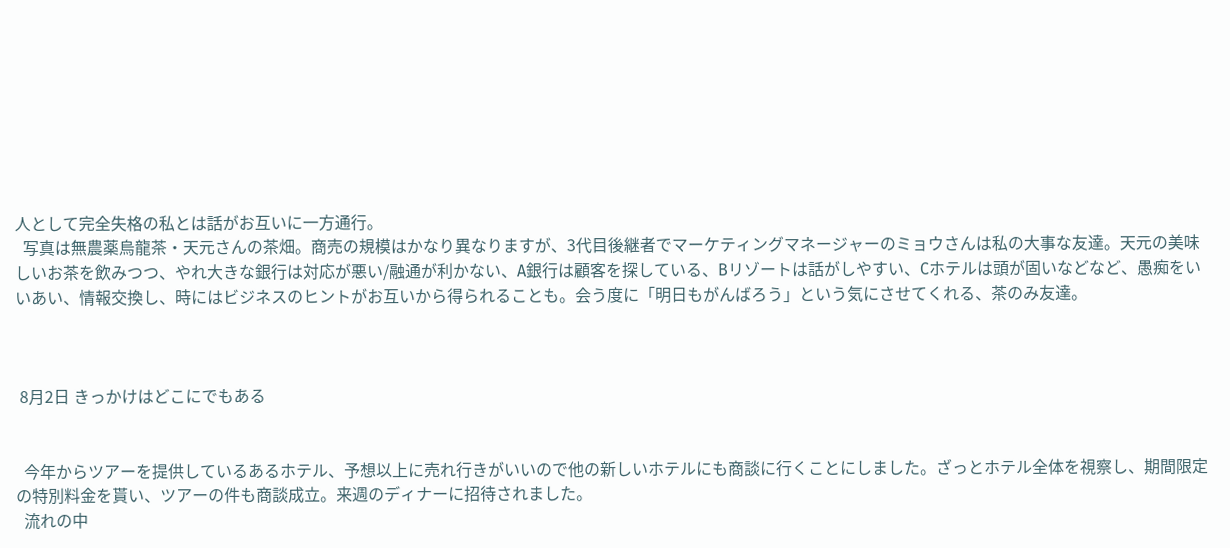人として完全失格の私とは話がお互いに一方通行。
  写真は無農薬烏龍茶・天元さんの茶畑。商売の規模はかなり異なりますが、3代目後継者でマーケティングマネージャーのミョウさんは私の大事な友達。天元の美味しいお茶を飲みつつ、やれ大きな銀行は対応が悪い/融通が利かない、A銀行は顧客を探している、Bリゾートは話がしやすい、Cホテルは頭が固いなどなど、愚痴をいいあい、情報交換し、時にはビジネスのヒントがお互いから得られることも。会う度に「明日もがんばろう」という気にさせてくれる、茶のみ友達。



 8月2日 きっかけはどこにでもある


  今年からツアーを提供しているあるホテル、予想以上に売れ行きがいいので他の新しいホテルにも商談に行くことにしました。ざっとホテル全体を視察し、期間限定の特別料金を貰い、ツアーの件も商談成立。来週のディナーに招待されました。
  流れの中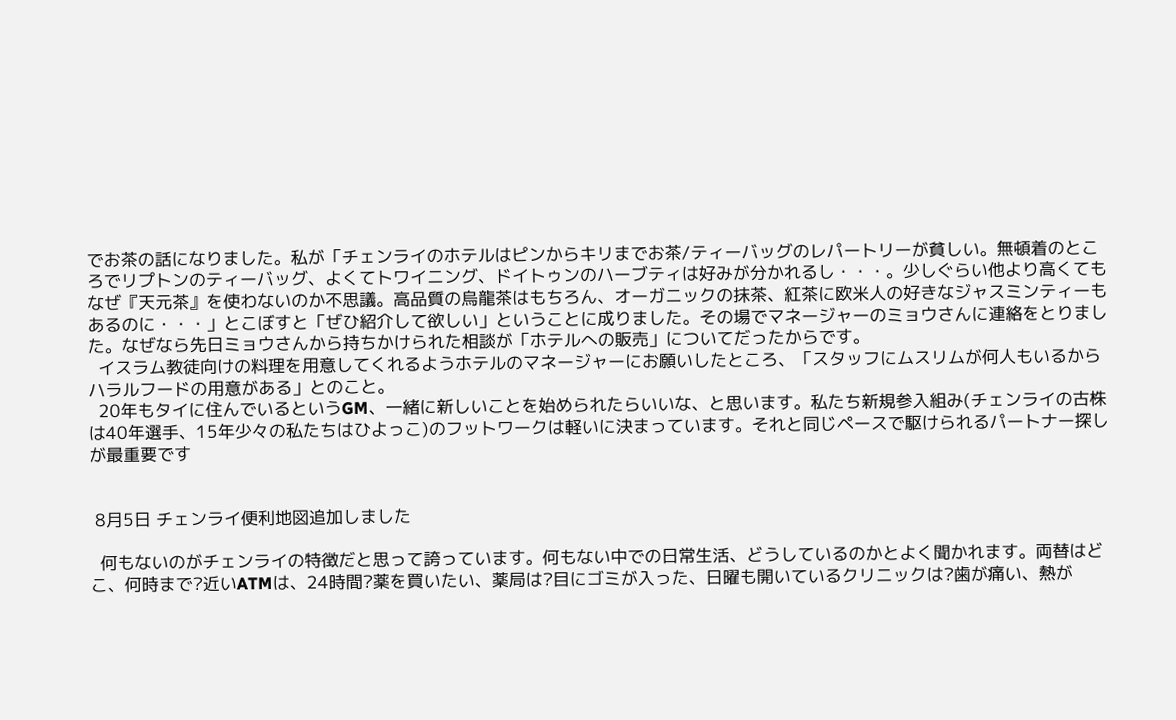でお茶の話になりました。私が「チェンライのホテルはピンからキリまでお茶/ティーバッグのレパートリーが貧しい。無頓着のところでリプトンのティーバッグ、よくてトワイニング、ドイトゥンのハーブティは好みが分かれるし・・・。少しぐらい他より高くてもなぜ『天元茶』を使わないのか不思議。高品質の烏龍茶はもちろん、オーガニックの抹茶、紅茶に欧米人の好きなジャスミンティーもあるのに・・・」とこぼすと「ぜひ紹介して欲しい」ということに成りました。その場でマネージャーのミョウさんに連絡をとりました。なぜなら先日ミョウさんから持ちかけられた相談が「ホテルへの販売」についてだったからです。
  イスラム教徒向けの料理を用意してくれるようホテルのマネージャーにお願いしたところ、「スタッフにムスリムが何人もいるからハラルフードの用意がある」とのこと。
  20年もタイに住んでいるというGM、一緒に新しいことを始められたらいいな、と思います。私たち新規参入組み(チェンライの古株は40年選手、15年少々の私たちはひよっこ)のフットワークは軽いに決まっています。それと同じペースで駆けられるパートナー探しが最重要です


 8月5日 チェンライ便利地図追加しました

  何もないのがチェンライの特徴だと思って誇っています。何もない中での日常生活、どうしているのかとよく聞かれます。両替はどこ、何時まで?近いATMは、24時間?薬を買いたい、薬局は?目にゴミが入った、日曜も開いているクリニックは?歯が痛い、熱が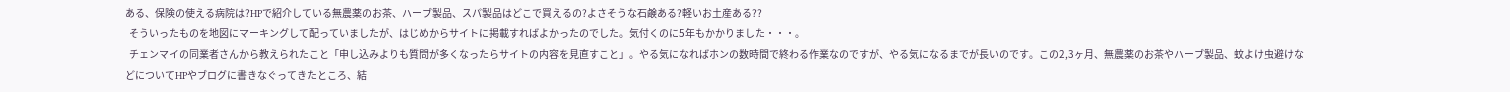ある、保険の使える病院は?HPで紹介している無農薬のお茶、ハーブ製品、スパ製品はどこで買えるの?よさそうな石鹸ある?軽いお土産ある??
  そういったものを地図にマーキングして配っていましたが、はじめからサイトに掲載すればよかったのでした。気付くのに5年もかかりました・・・。
  チェンマイの同業者さんから教えられたこと「申し込みよりも質問が多くなったらサイトの内容を見直すこと」。やる気になればホンの数時間で終わる作業なのですが、やる気になるまでが長いのです。この2,3ヶ月、無農薬のお茶やハーブ製品、蚊よけ虫避けなどについてHPやブログに書きなぐってきたところ、結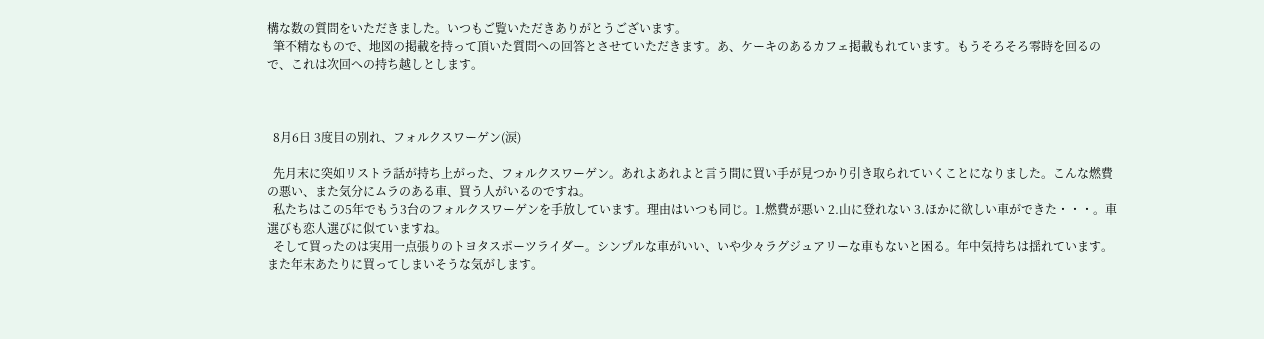構な数の質問をいただきました。いつもご覧いただきありがとうございます。
  筆不精なもので、地図の掲載を持って頂いた質問への回答とさせていただきます。あ、ケーキのあるカフェ掲載もれています。もうそろそろ零時を回るので、これは次回への持ち越しとします。



  8月6日 3度目の別れ、フォルクスワーゲン(涙)

  先月末に突如リストラ話が持ち上がった、フォルクスワーゲン。あれよあれよと言う間に買い手が見つかり引き取られていくことになりました。こんな燃費の悪い、また気分にムラのある車、買う人がいるのですね。
  私たちはこの5年でもう3台のフォルクスワーゲンを手放しています。理由はいつも同じ。1.燃費が悪い 2.山に登れない 3.ほかに欲しい車ができた・・・。車選びも恋人選びに似ていますね。
  そして買ったのは実用一点張りのトヨタスポーツライダー。シンプルな車がいい、いや少々ラグジュアリーな車もないと困る。年中気持ちは揺れています。また年末あたりに買ってしまいそうな気がします。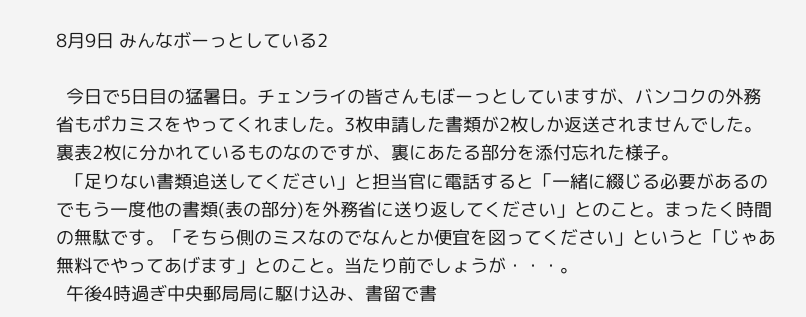8月9日 みんなボーっとしている2

  今日で5日目の猛暑日。チェンライの皆さんもぼーっとしていますが、バンコクの外務省もポカミスをやってくれました。3枚申請した書類が2枚しか返送されませんでした。裏表2枚に分かれているものなのですが、裏にあたる部分を添付忘れた様子。
  「足りない書類追送してください」と担当官に電話すると「一緒に綴じる必要があるのでもう一度他の書類(表の部分)を外務省に送り返してください」とのこと。まったく時間の無駄です。「そちら側のミスなのでなんとか便宜を図ってください」というと「じゃあ無料でやってあげます」とのこと。当たり前でしょうが・・・。
  午後4時過ぎ中央郵局局に駆け込み、書留で書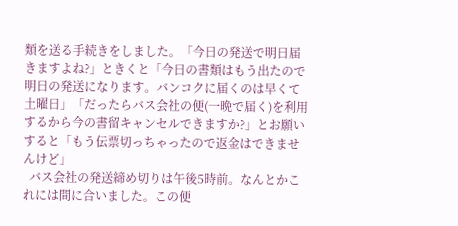類を送る手続きをしました。「今日の発送で明日届きますよね?」ときくと「今日の書類はもう出たので明日の発送になります。バンコクに届くのは早くて土曜日」「だったらバス会社の便(一晩で届く)を利用するから今の書留キャンセルできますか?」とお願いすると「もう伝票切っちゃったので返金はできませんけど」
  バス会社の発送締め切りは午後5時前。なんとかこれには間に合いました。この便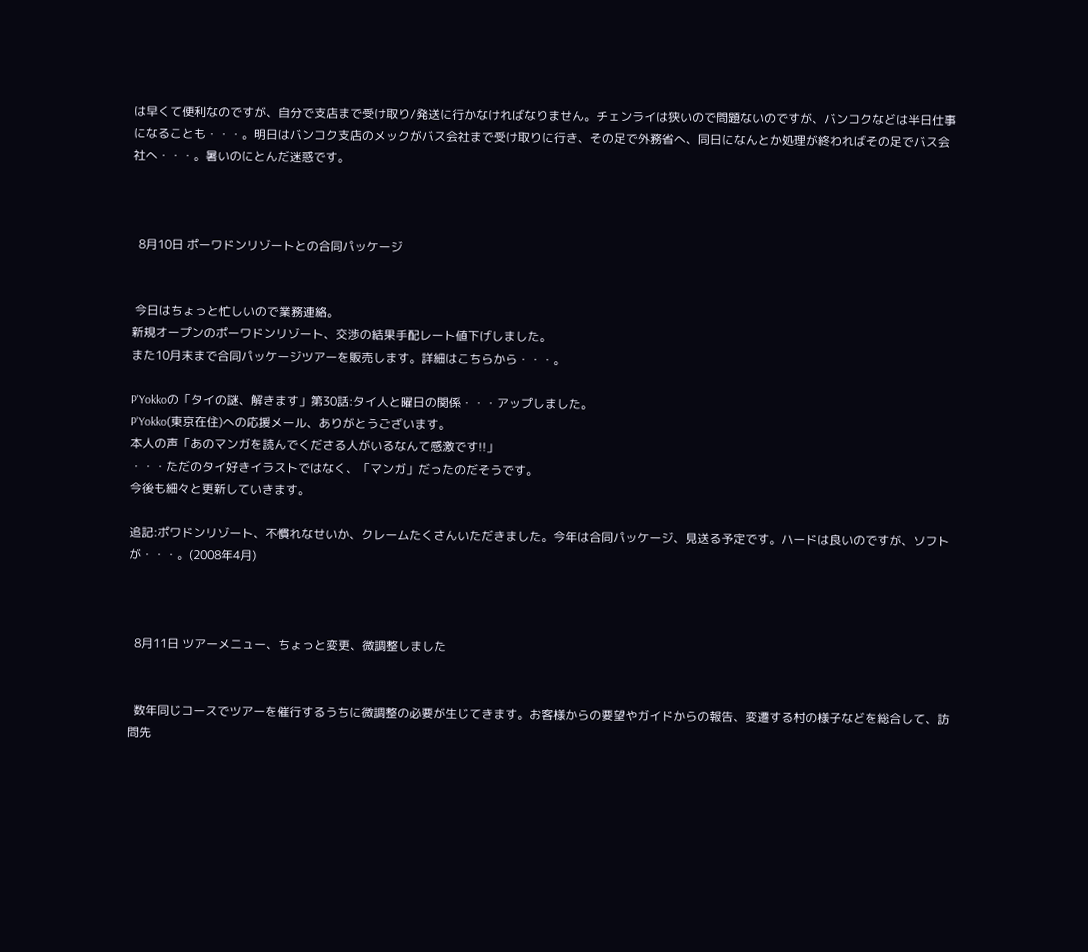は早くて便利なのですが、自分で支店まで受け取り/発送に行かなければなりません。チェンライは狭いので問題ないのですが、バンコクなどは半日仕事になることも・・・。明日はバンコク支店のメックがバス会社まで受け取りに行き、その足で外務省へ、同日になんとか処理が終わればその足でバス会社へ・・・。暑いのにとんだ迷惑です。



  8月10日 ポーワドンリゾートとの合同パッケージ


 今日はちょっと忙しいので業務連絡。
新規オープンのポーワドンリゾート、交渉の結果手配レート値下げしました。
また10月末まで合同パッケージツアーを販売します。詳細はこちらから・・・。

P'Yokkoの「タイの謎、解きます」第30話:タイ人と曜日の関係・・・アップしました。
P'Yokko(東京在住)への応援メール、ありがとうございます。
本人の声「あのマンガを読んでくださる人がいるなんて感激です!!」
・・・ただのタイ好きイラストではなく、「マンガ」だったのだそうです。
今後も細々と更新していきます。

追記:ポワドンリゾート、不慣れなせいか、クレームたくさんいただきました。今年は合同パッケージ、見送る予定です。ハードは良いのですが、ソフトが・・・。(2008年4月)



  8月11日 ツアーメニュー、ちょっと変更、微調整しました


  数年同じコースでツアーを催行するうちに微調整の必要が生じてきます。お客様からの要望やガイドからの報告、変遷する村の様子などを総合して、訪問先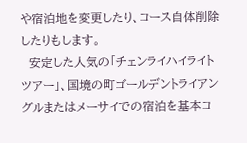や宿泊地を変更したり、コース自体削除したりもします。
  安定した人気の「チェンライハイライトツアー」、国境の町ゴールデントライアングルまたはメーサイでの宿泊を基本コ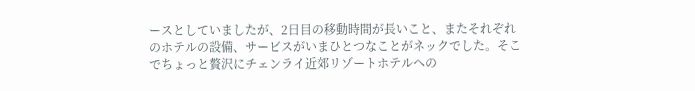ースとしていましたが、2日目の移動時間が長いこと、またそれぞれのホテルの設備、サービスがいまひとつなことがネックでした。そこでちょっと贅沢にチェンライ近郊リゾートホテルへの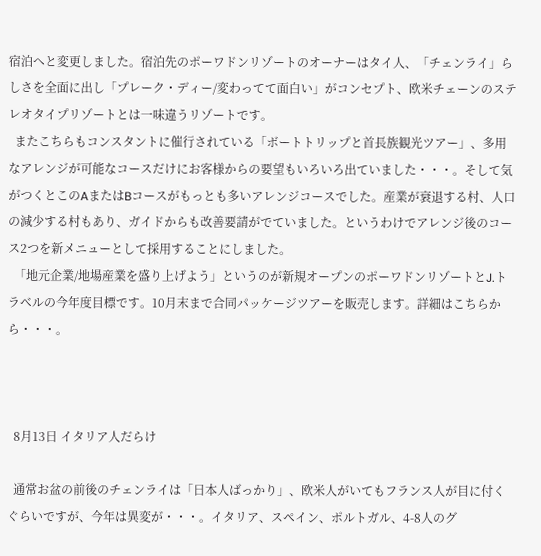宿泊へと変更しました。宿泊先のポーワドンリゾートのオーナーはタイ人、「チェンライ」らしさを全面に出し「プレーク・ディー/変わってて面白い」がコンセプト、欧米チェーンのステレオタイプリゾートとは一味違うリゾートです。
  またこちらもコンスタントに催行されている「ボートトリップと首長族観光ツアー」、多用なアレンジが可能なコースだけにお客様からの要望もいろいろ出ていました・・・。そして気がつくとこのAまたはBコースがもっとも多いアレンジコースでした。産業が衰退する村、人口の減少する村もあり、ガイドからも改善要請がでていました。というわけでアレンジ後のコース2つを新メニューとして採用することにしました。
  「地元企業/地場産業を盛り上げよう」というのが新規オープンのポーワドンリゾートとJ.トラベルの今年度目標です。10月末まで合同パッケージツアーを販売します。詳細はこちらから・・・。



  8月13日 イタリア人だらけ

  通常お盆の前後のチェンライは「日本人ばっかり」、欧米人がいてもフランス人が目に付くぐらいですが、今年は異変が・・・。イタリア、スペイン、ポルトガル、4-8人のグ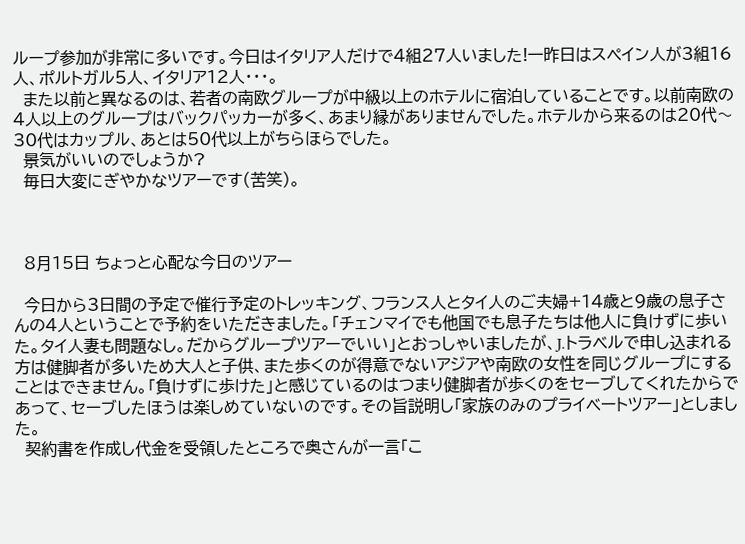ループ参加が非常に多いです。今日はイタリア人だけで4組27人いました!一昨日はスペイン人が3組16人、ポルトガル5人、イタリア12人・・・。
  また以前と異なるのは、若者の南欧グループが中級以上のホテルに宿泊していることです。以前南欧の4人以上のグループはバックパッカーが多く、あまり縁がありませんでした。ホテルから来るのは20代〜30代はカップル、あとは50代以上がちらほらでした。
  景気がいいのでしょうか?
  毎日大変にぎやかなツアーです(苦笑)。



  8月15日 ちょっと心配な今日のツアー

  今日から3日間の予定で催行予定のトレッキング、フランス人とタイ人のご夫婦+14歳と9歳の息子さんの4人ということで予約をいただきました。「チェンマイでも他国でも息子たちは他人に負けずに歩いた。タイ人妻も問題なし。だからグループツアーでいい」とおっしゃいましたが、J.トラベルで申し込まれる方は健脚者が多いため大人と子供、また歩くのが得意でないアジアや南欧の女性を同じグループにすることはできません。「負けずに歩けた」と感じているのはつまり健脚者が歩くのをセーブしてくれたからであって、セーブしたほうは楽しめていないのです。その旨説明し「家族のみのプライベートツアー」としました。
  契約書を作成し代金を受領したところで奥さんが一言「こ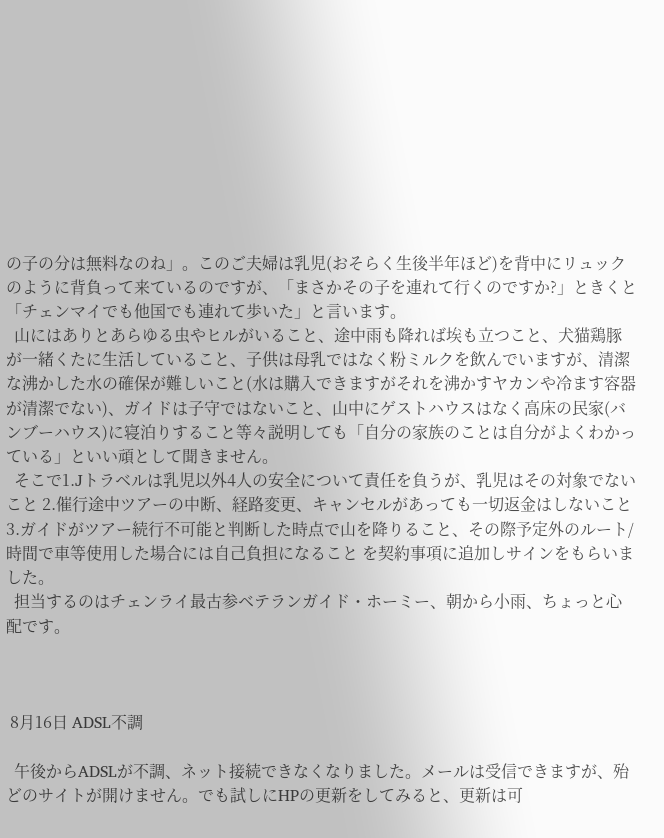の子の分は無料なのね」。このご夫婦は乳児(おそらく生後半年ほど)を背中にリュックのように背負って来ているのですが、「まさかその子を連れて行くのですか?」ときくと「チェンマイでも他国でも連れて歩いた」と言います。
  山にはありとあらゆる虫やヒルがいること、途中雨も降れば埃も立つこと、犬猫鶏豚が一緒くたに生活していること、子供は母乳ではなく粉ミルクを飲んでいますが、清潔な沸かした水の確保が難しいこと(水は購入できますがそれを沸かすヤカンや冷ます容器が清潔でない)、ガイドは子守ではないこと、山中にゲストハウスはなく高床の民家(バンブーハウス)に寝泊りすること等々説明しても「自分の家族のことは自分がよくわかっている」といい頑として聞きません。
  そこで1.Jトラベルは乳児以外4人の安全について責任を負うが、乳児はその対象でないこと 2.催行途中ツアーの中断、経路変更、キャンセルがあっても一切返金はしないこと 3.ガイドがツアー続行不可能と判断した時点で山を降りること、その際予定外のルート/時間で車等使用した場合には自己負担になること を契約事項に追加しサインをもらいました。
  担当するのはチェンライ最古参ベテランガイド・ホーミー、朝から小雨、ちょっと心配です。



 8月16日 ADSL不調

  午後からADSLが不調、ネット接続できなくなりました。メールは受信できますが、殆どのサイトが開けません。でも試しにHPの更新をしてみると、更新は可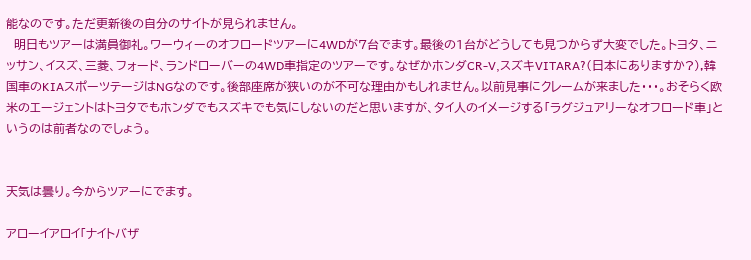能なのです。ただ更新後の自分のサイトが見られません。
  明日もツアーは満員御礼。ワーウィーのオフロードツアーに4WDが7台でます。最後の1台がどうしても見つからず大変でした。トヨタ、ニッサン、イスズ、三菱、フォード、ランドローバーの4WD車指定のツアーです。なぜかホンダCR-V,スズキVITARA?(日本にありますか?),韓国車のKIAスポーツテージはNGなのです。後部座席が狭いのが不可な理由かもしれません。以前見事にクレームが来ました・・・。おそらく欧米のエージェントはトヨタでもホンダでもスズキでも気にしないのだと思いますが、タイ人のイメージする「ラグジュアリーなオフロード車」というのは前者なのでしょう。


天気は曇り。今からツアーにでます。

アローイアロイ「ナイトバザ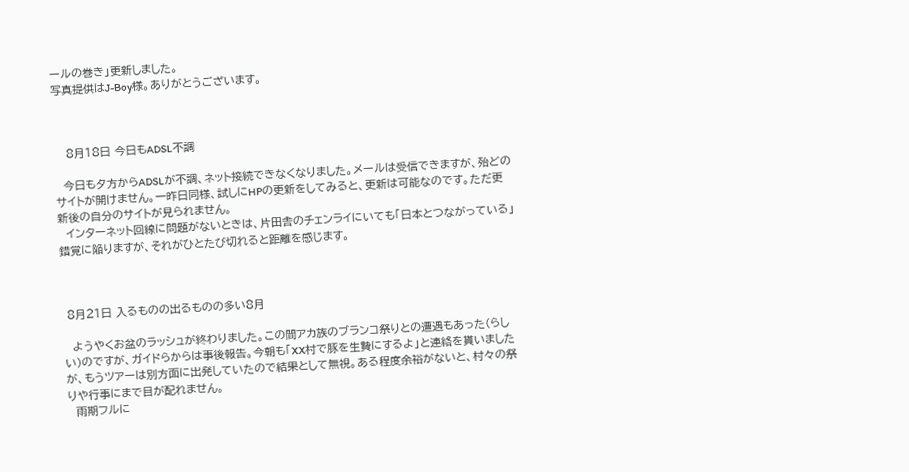ールの巻き」更新しました。
写真提供はJ-Boy様。ありがとうございます。



   8月18日 今日もADSL不調

  今日も夕方からADSLが不調、ネット接続できなくなりました。メールは受信できますが、殆どのサイトが開けません。一昨日同様、試しにHPの更新をしてみると、更新は可能なのです。ただ更新後の自分のサイトが見られません。
  インターネット回線に問題がないときは、片田舎のチェンライにいても「日本とつながっている」錯覚に陥りますが、それがひとたび切れると距離を感じます。



 8月21日 入るものの出るものの多い8月

  ようやくお盆のラッシュが終わりました。この間アカ族のブランコ祭りとの遭遇もあった(らしい)のですが、ガイドらからは事後報告。今朝も「XX村で豚を生贄にするよ」と連絡を貰いましたが、もうツアーは別方面に出発していたので結果として無視。ある程度余裕がないと、村々の祭りや行事にまで目が配れません。
  雨期フルに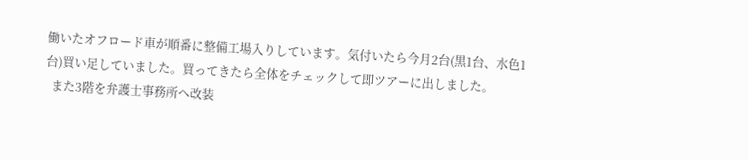働いたオフロード車が順番に整備工場入りしています。気付いたら今月2台(黒1台、水色1台)買い足していました。買ってきたら全体をチェックして即ツアーに出しました。
  また3階を弁護士事務所へ改装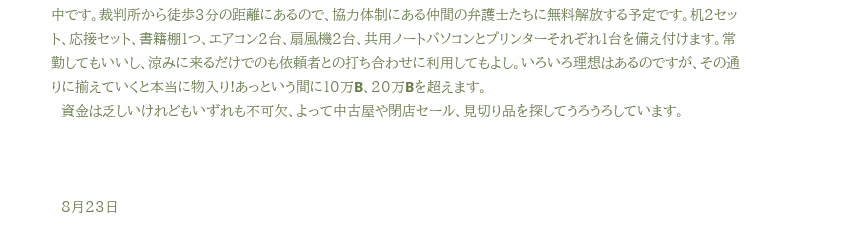中です。裁判所から徒歩3分の距離にあるので、協力体制にある仲間の弁護士たちに無料解放する予定です。机2セット、応接セット、書籍棚1つ、エアコン2台、扇風機2台、共用ノートパソコンとプリンターそれぞれ1台を備え付けます。常勤してもいいし、涼みに来るだけでのも依頼者との打ち合わせに利用してもよし。いろいろ理想はあるのですが、その通りに揃えていくと本当に物入り!あっという間に10万B、20万Bを超えます。
  資金は乏しいけれどもいずれも不可欠、よって中古屋や閉店セール、見切り品を探してうろうろしています。



  8月23日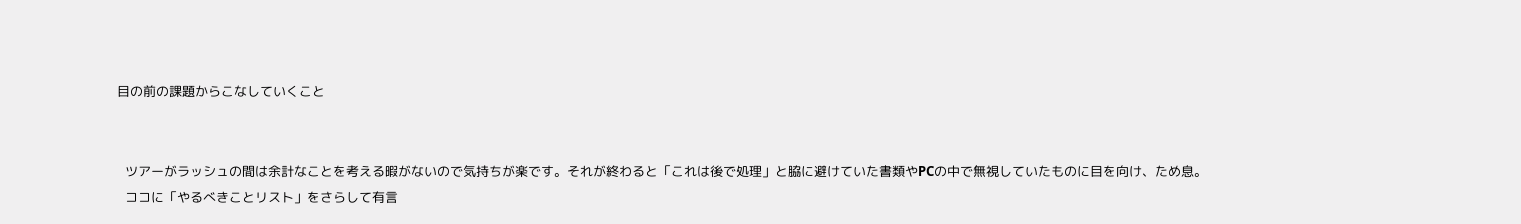目の前の課題からこなしていくこと


  ツアーがラッシュの間は余計なことを考える暇がないので気持ちが楽です。それが終わると「これは後で処理」と脇に避けていた書類やPCの中で無視していたものに目を向け、ため息。
  ココに「やるべきことリスト」をさらして有言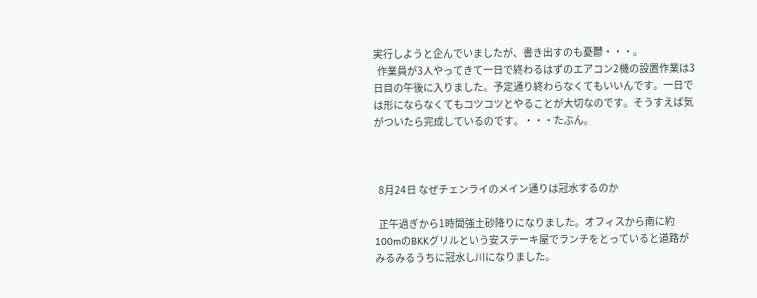実行しようと企んでいましたが、書き出すのも憂鬱・・・。
  作業員が3人やってきて一日で終わるはずのエアコン2機の設置作業は3日目の午後に入りました。予定通り終わらなくてもいいんです。一日では形にならなくてもコツコツとやることが大切なのです。そうすえば気がついたら完成しているのです。・・・たぶん。



  8月24日 なぜチェンライのメイン通りは冠水するのか

  正午過ぎから1時間強土砂降りになりました。オフィスから南に約100mのBKKグリルという安ステーキ屋でランチをとっていると道路がみるみるうちに冠水し川になりました。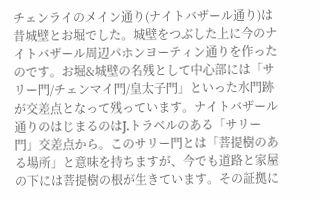チェンライのメイン通り(ナイトバザール通り)は昔城壁とお堀でした。城壁をつぶした上に今のナイトバザール周辺パホンヨーティン通りを作ったのです。お堀&城壁の名残として中心部には「サリー門/チェンマイ門/皇太子門」といった水門跡が交差点となって残っています。ナイトバザール通りのはじまるのはJ.トラベルのある「サリー門」交差点から。このサリー門とは「菩提樹のある場所」と意味を持ちますが、今でも道路と家屋の下には菩提樹の根が生きています。その証拠に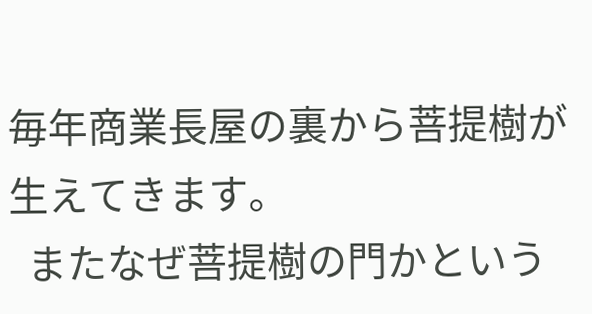毎年商業長屋の裏から菩提樹が生えてきます。
  またなぜ菩提樹の門かという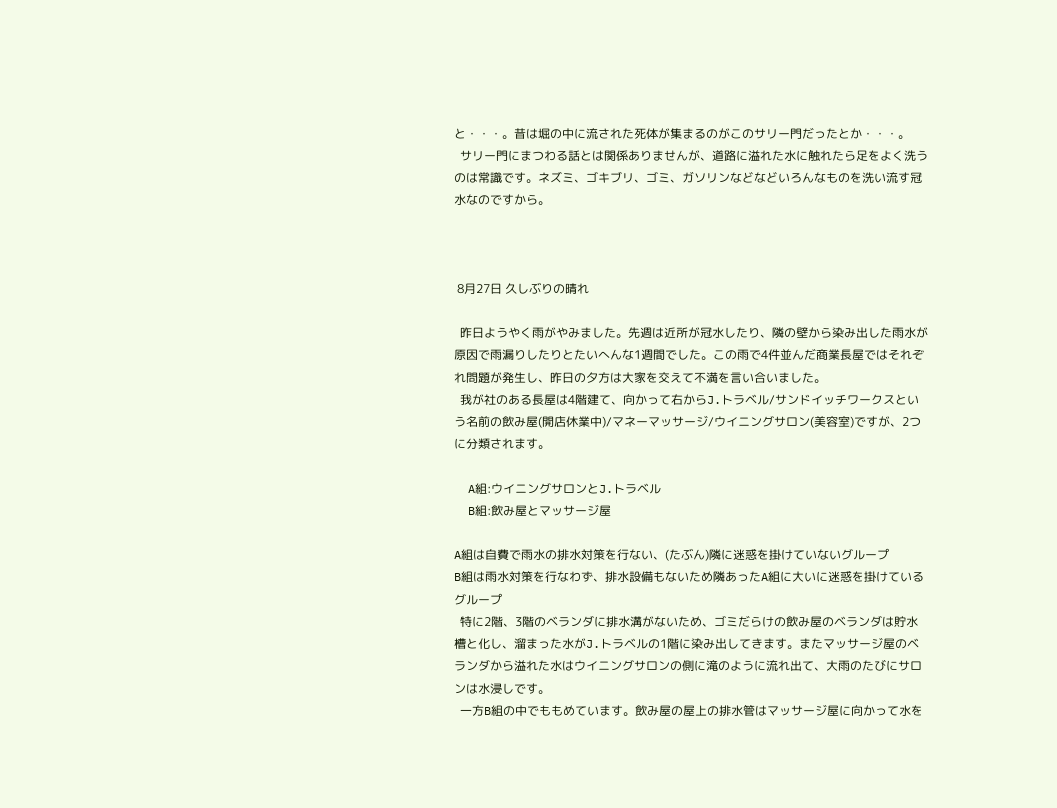と・・・。昔は堀の中に流された死体が集まるのがこのサリー門だったとか・・・。
  サリー門にまつわる話とは関係ありませんが、道路に溢れた水に触れたら足をよく洗うのは常識です。ネズミ、ゴキブリ、ゴミ、ガソリンなどなどいろんなものを洗い流す冠水なのですから。



 8月27日 久しぶりの晴れ

  昨日ようやく雨がやみました。先週は近所が冠水したり、隣の壁から染み出した雨水が原因で雨漏りしたりとたいへんな1週間でした。この雨で4件並んだ商業長屋ではそれぞれ問題が発生し、昨日の夕方は大家を交えて不満を言い合いました。
  我が社のある長屋は4階建て、向かって右からJ.トラベル/サンドイッチワークスという名前の飲み屋(開店休業中)/マネーマッサージ/ウイニングサロン(美容室)ですが、2つに分類されます。

  A組:ウイニングサロンとJ.トラベル
  B組:飲み屋とマッサージ屋

A組は自費で雨水の排水対策を行ない、(たぶん)隣に迷惑を掛けていないグループ
B組は雨水対策を行なわず、排水設備もないため隣あったA組に大いに迷惑を掛けているグループ
  特に2階、3階のベランダに排水溝がないため、ゴミだらけの飲み屋のベランダは貯水槽と化し、溜まった水がJ.トラベルの1階に染み出してきます。またマッサージ屋のベランダから溢れた水はウイニングサロンの側に滝のように流れ出て、大雨のたびにサロンは水浸しです。
  一方B組の中でももめています。飲み屋の屋上の排水管はマッサージ屋に向かって水を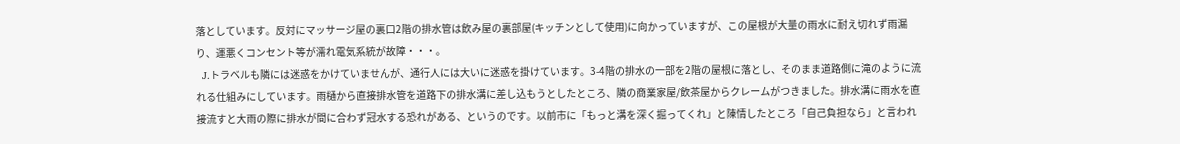落としています。反対にマッサージ屋の裏口2階の排水管は飲み屋の裏部屋(キッチンとして使用)に向かっていますが、この屋根が大量の雨水に耐え切れず雨漏り、運悪くコンセント等が濡れ電気系統が故障・・・。
  J.トラベルも隣には迷惑をかけていませんが、通行人には大いに迷惑を掛けています。3-4階の排水の一部を2階の屋根に落とし、そのまま道路側に滝のように流れる仕組みにしています。雨樋から直接排水管を道路下の排水溝に差し込もうとしたところ、隣の商業家屋/飲茶屋からクレームがつきました。排水溝に雨水を直接流すと大雨の際に排水が間に合わず冠水する恐れがある、というのです。以前市に「もっと溝を深く掘ってくれ」と陳情したところ「自己負担なら」と言われ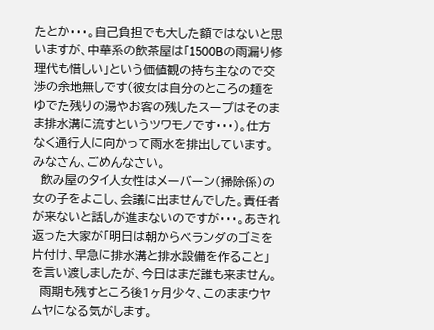たとか・・・。自己負担でも大した額ではないと思いますが、中華系の飲茶屋は「1500Bの雨漏り修理代も惜しい」という価値観の持ち主なので交渉の余地無しです(彼女は自分のところの麺をゆでた残りの湯やお客の残したスープはそのまま排水溝に流すというツワモノです・・・)。仕方なく通行人に向かって雨水を排出しています。みなさん、ごめんなさい。
  飲み屋のタイ人女性はメーバーン(掃除係)の女の子をよこし、会議に出ませんでした。責任者が来ないと話しが進まないのですが・・・。あきれ返った大家が「明日は朝からベランダのゴミを片付け、早急に排水溝と排水設備を作ること」を言い渡しましたが、今日はまだ誰も来ません。
  雨期も残すところ後1ヶ月少々、このままウヤムヤになる気がします。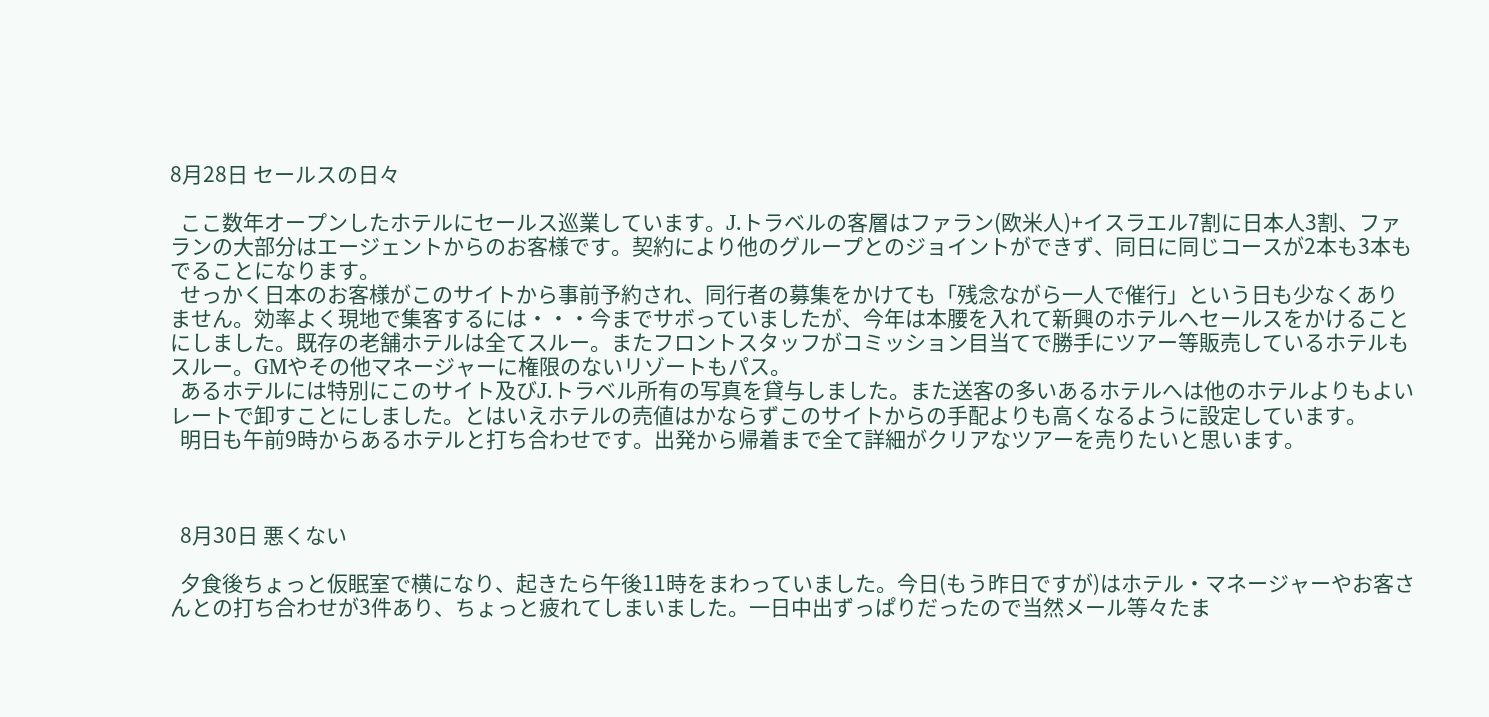8月28日 セールスの日々

  ここ数年オープンしたホテルにセールス巡業しています。J.トラベルの客層はファラン(欧米人)+イスラエル7割に日本人3割、ファランの大部分はエージェントからのお客様です。契約により他のグループとのジョイントができず、同日に同じコースが2本も3本もでることになります。
  せっかく日本のお客様がこのサイトから事前予約され、同行者の募集をかけても「残念ながら一人で催行」という日も少なくありません。効率よく現地で集客するには・・・今までサボっていましたが、今年は本腰を入れて新興のホテルへセールスをかけることにしました。既存の老舗ホテルは全てスルー。またフロントスタッフがコミッション目当てで勝手にツアー等販売しているホテルもスルー。GMやその他マネージャーに権限のないリゾートもパス。
  あるホテルには特別にこのサイト及びJ.トラベル所有の写真を貸与しました。また送客の多いあるホテルへは他のホテルよりもよいレートで卸すことにしました。とはいえホテルの売値はかならずこのサイトからの手配よりも高くなるように設定しています。
  明日も午前9時からあるホテルと打ち合わせです。出発から帰着まで全て詳細がクリアなツアーを売りたいと思います。



  8月30日 悪くない

  夕食後ちょっと仮眠室で横になり、起きたら午後11時をまわっていました。今日(もう昨日ですが)はホテル・マネージャーやお客さんとの打ち合わせが3件あり、ちょっと疲れてしまいました。一日中出ずっぱりだったので当然メール等々たま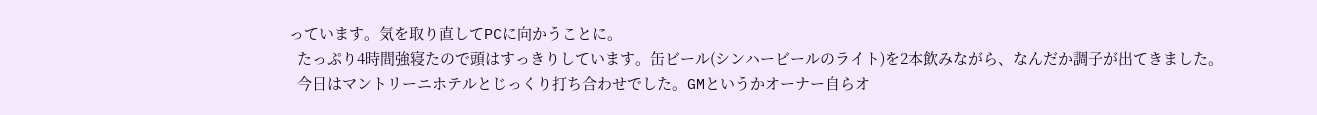っています。気を取り直してPCに向かうことに。
  たっぷり4時間強寝たので頭はすっきりしています。缶ビール(シンハービールのライト)を2本飲みながら、なんだか調子が出てきました。
  今日はマントリーニホテルとじっくり打ち合わせでした。GMというかオーナー自らオ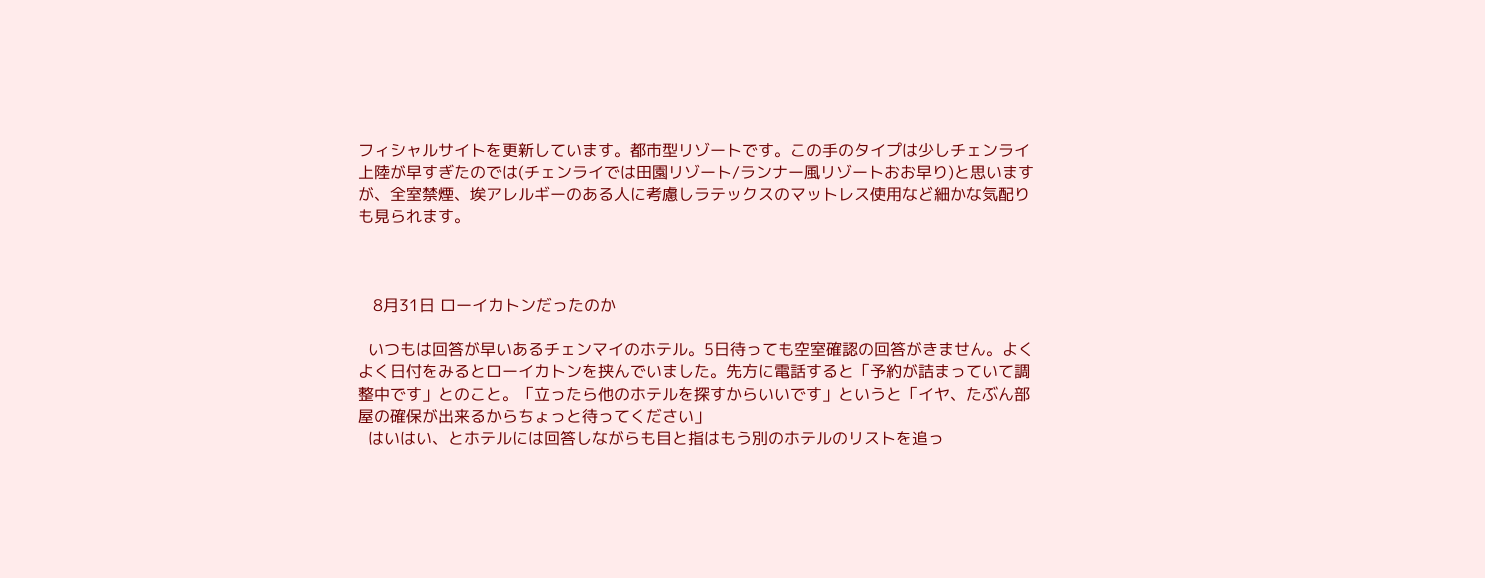フィシャルサイトを更新しています。都市型リゾートです。この手のタイプは少しチェンライ上陸が早すぎたのでは(チェンライでは田園リゾート/ランナー風リゾートおお早り)と思いますが、全室禁煙、埃アレルギーのある人に考慮しラテックスのマットレス使用など細かな気配りも見られます。



   8月31日 ローイカトンだったのか

  いつもは回答が早いあるチェンマイのホテル。5日待っても空室確認の回答がきません。よくよく日付をみるとローイカトンを挟んでいました。先方に電話すると「予約が詰まっていて調整中です」とのこと。「立ったら他のホテルを探すからいいです」というと「イヤ、たぶん部屋の確保が出来るからちょっと待ってください」
  はいはい、とホテルには回答しながらも目と指はもう別のホテルのリストを追っ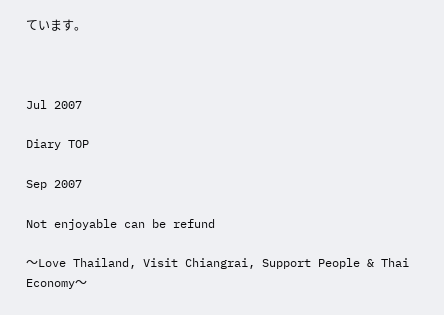ています。



Jul 2007

Diary TOP

Sep 2007

Not enjoyable can be refund

〜Love Thailand, Visit Chiangrai, Support People & Thai Economy〜